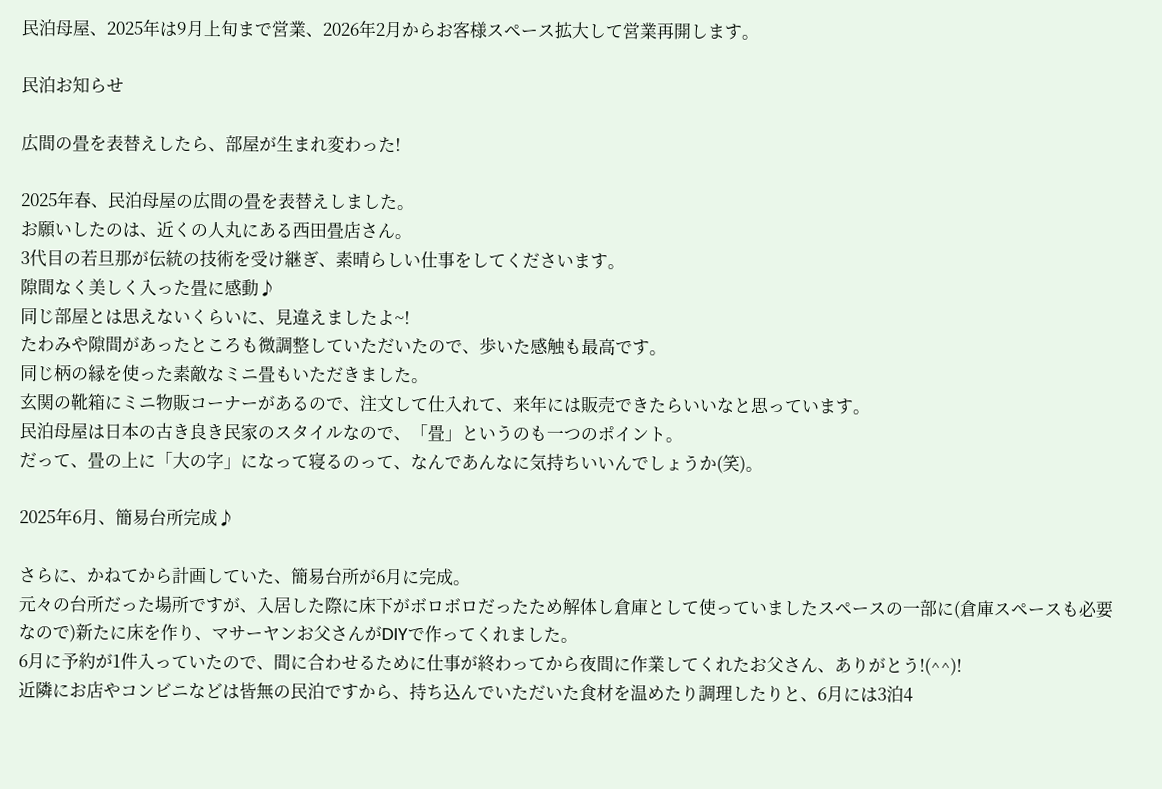民泊母屋、2025年は9月上旬まで営業、2026年2月からお客様スペース拡大して営業再開します。

民泊お知らせ

広間の畳を表替えしたら、部屋が生まれ変わった!

2025年春、民泊母屋の広間の畳を表替えしました。
お願いしたのは、近くの人丸にある西田畳店さん。
3代目の若旦那が伝統の技術を受け継ぎ、素晴らしい仕事をしてくださいます。
隙間なく美しく入った畳に感動♪
同じ部屋とは思えないくらいに、見違えましたよ~!
たわみや隙間があったところも微調整していただいたので、歩いた感触も最高です。
同じ柄の縁を使った素敵なミニ畳もいただきました。
玄関の靴箱にミニ物販コーナーがあるので、注文して仕入れて、来年には販売できたらいいなと思っています。
民泊母屋は日本の古き良き民家のスタイルなので、「畳」というのも一つのポイント。
だって、畳の上に「大の字」になって寝るのって、なんであんなに気持ちいいんでしょうか(笑)。

2025年6月、簡易台所完成♪

さらに、かねてから計画していた、簡易台所が6月に完成。
元々の台所だった場所ですが、入居した際に床下がボロボロだったため解体し倉庫として使っていましたスペースの一部に(倉庫スペースも必要なので)新たに床を作り、マサーヤンお父さんがDIYで作ってくれました。
6月に予約が1件入っていたので、間に合わせるために仕事が終わってから夜間に作業してくれたお父さん、ありがとう!(^^)!
近隣にお店やコンビニなどは皆無の民泊ですから、持ち込んでいただいた食材を温めたり調理したりと、6月には3泊4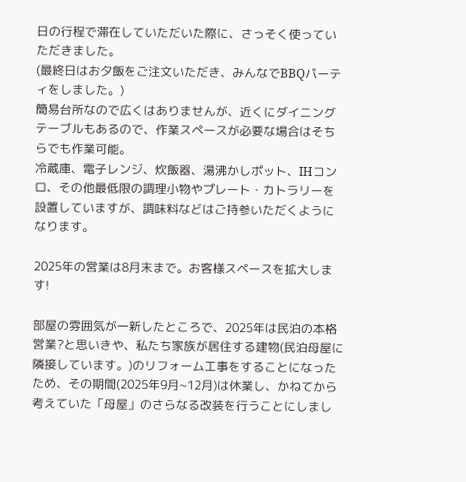日の行程で滞在していただいた際に、さっそく使っていただきました。
(最終日はお夕飯をご注文いただき、みんなでBBQパーティをしました。)
簡易台所なので広くはありませんが、近くにダイニングテーブルもあるので、作業スペースが必要な場合はそちらでも作業可能。
冷蔵庫、電子レンジ、炊飯器、湯沸かしポット、IHコンロ、その他最低限の調理小物やプレート・カトラリーを設置していますが、調味料などはご持参いただくようになります。

2025年の営業は8月末まで。お客様スペースを拡大します!

部屋の雰囲気が一新したところで、2025年は民泊の本格営業?と思いきや、私たち家族が居住する建物(民泊母屋に隣接しています。)のリフォーム工事をすることになったため、その期間(2025年9月~12月)は休業し、かねてから考えていた「母屋」のさらなる改装を行うことにしまし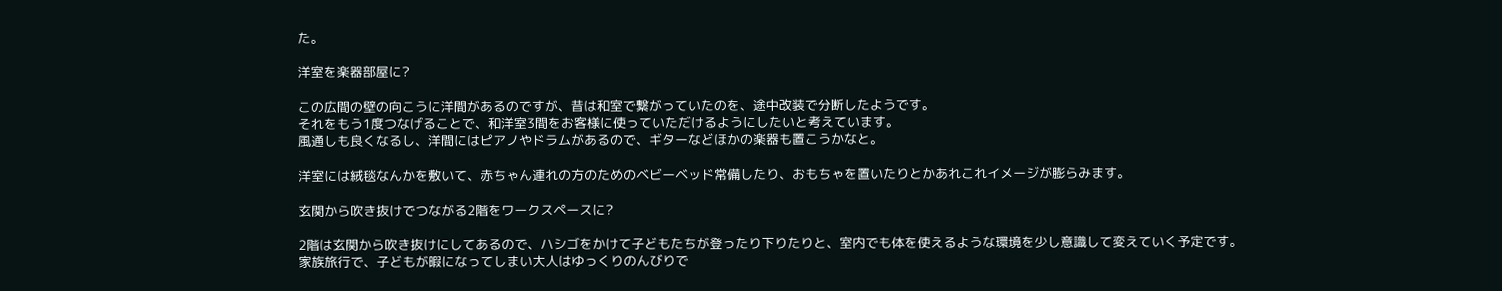た。

洋室を楽器部屋に?

この広間の壁の向こうに洋間があるのですが、昔は和室で繋がっていたのを、途中改装で分断したようです。
それをもう1度つなげることで、和洋室3間をお客様に使っていただけるようにしたいと考えています。
風通しも良くなるし、洋間にはピアノやドラムがあるので、ギターなどほかの楽器も置こうかなと。

洋室には絨毯なんかを敷いて、赤ちゃん連れの方のためのベビーベッド常備したり、おもちゃを置いたりとかあれこれイメージが膨らみます。

玄関から吹き抜けでつながる2階をワークスペースに?

2階は玄関から吹き抜けにしてあるので、ハシゴをかけて子どもたちが登ったり下りたりと、室内でも体を使えるような環境を少し意識して変えていく予定です。
家族旅行で、子どもが暇になってしまい大人はゆっくりのんびりで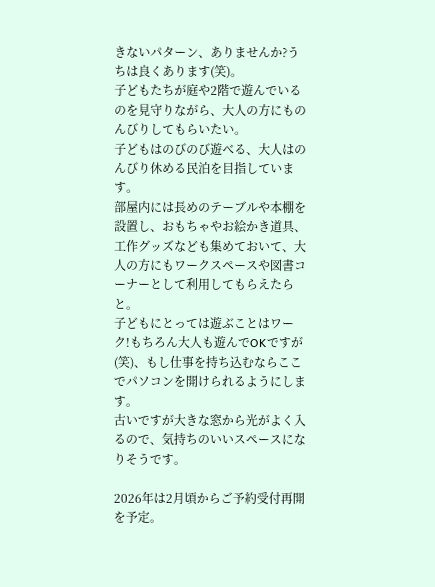きないパターン、ありませんか?うちは良くあります(笑)。
子どもたちが庭や2階で遊んでいるのを見守りながら、大人の方にものんびりしてもらいたい。
子どもはのびのび遊べる、大人はのんびり休める民泊を目指しています。
部屋内には長めのテーブルや本棚を設置し、おもちゃやお絵かき道具、工作グッズなども集めておいて、大人の方にもワークスペースや図書コーナーとして利用してもらえたらと。
子どもにとっては遊ぶことはワーク!もちろん大人も遊んでOKですが(笑)、もし仕事を持ち込むならここでパソコンを開けられるようにします。
古いですが大きな窓から光がよく入るので、気持ちのいいスペースになりそうです。

2026年は2月頃からご予約受付再開を予定。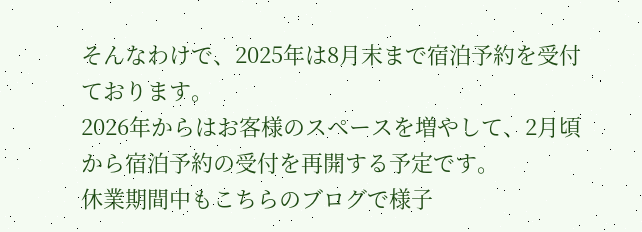そんなわけで、2025年は8月末まで宿泊予約を受付ております。
2026年からはお客様のスペースを増やして、2月頃から宿泊予約の受付を再開する予定です。
休業期間中もこちらのブログで様子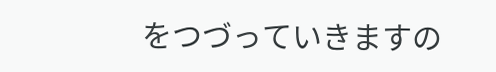をつづっていきますの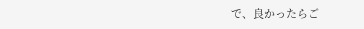で、良かったらご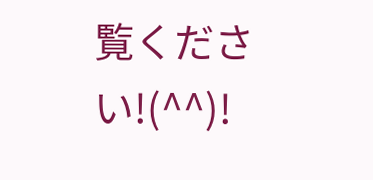覧ください!(^^)!